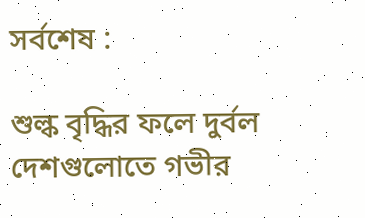সর্বশেষ :

শুল্ক বৃদ্ধির ফলে দুর্বল দেশগুলোতে গভীর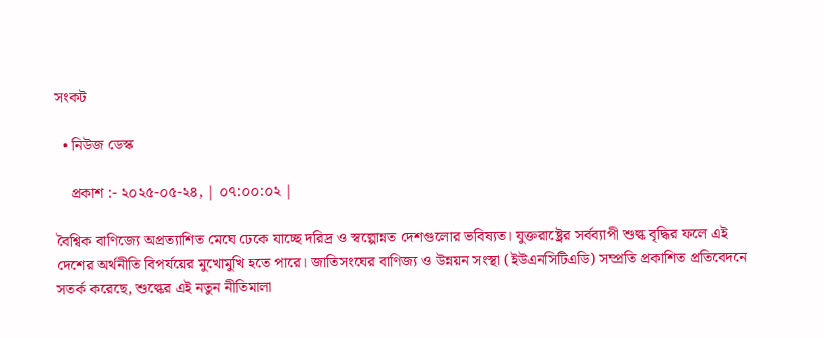সংকট

  • নিউজ ডেস্ক

    প্রকাশ :- ২০২৫-০৫-২৪, | ০৭:০০:০২ |

বৈশ্বিক বাণিজ্যে অপ্রত্যাশিত মেঘে ঢেকে যাচ্ছে দরিদ্র ও স্বল্পোন্নত দেশগুলোর ভবিষ্যত। যুক্তরাষ্ট্রের সর্বব্যাপী শুল্ক বৃদ্ধির ফলে এই দেশের অর্থনীতি বিপর্যয়ের মুখোমুখি হতে পারে। জাতিসংঘের বাণিজ্য ও উন্নয়ন সংস্থা (ইউএনসিটিএডি) সম্প্রতি প্রকাশিত প্রতিবেদনে সতর্ক করেছে, শুল্কের এই নতুন নীতিমালা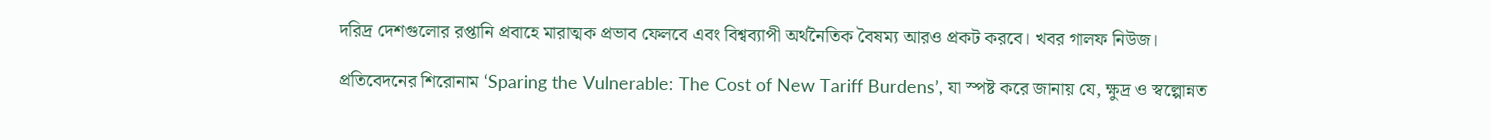দরিদ্র দেশগুলোর রপ্তানি প্রবাহে মারাত্মক প্রভাব ফেলবে এবং বিশ্বব্যাপী অর্থনৈতিক বৈষম্য আরও প্রকট করবে। খবর গালফ নিউজ।

প্রতিবেদনের শিরোনাম ‘Sparing the Vulnerable: The Cost of New Tariff Burdens’, যা স্পষ্ট করে জানায় যে, ক্ষুদ্র ও স্বল্পোন্নত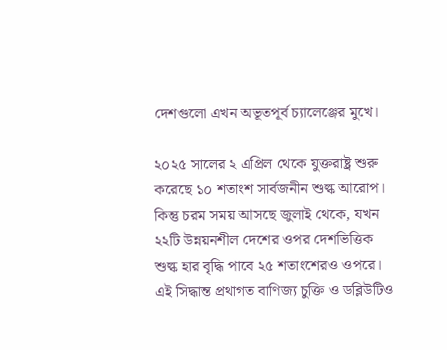দেশগুলো এখন অভূতপূর্ব চ্যালেঞ্জের মুখে।

২০২৫ সালের ২ এপ্রিল থেকে যুক্তরাষ্ট্র শুরু করেছে ১০ শতাংশ সার্বজনীন শুল্ক আরোপ। কিন্তু চরম সময় আসছে জুলাই থেকে, যখন ২২টি উন্নয়নশীল দেশের ওপর দেশভিত্তিক শুল্ক হার বৃদ্ধি পাবে ২৫ শতাংশেরও ওপরে। এই সিদ্ধান্ত প্রথাগত বাণিজ্য চুক্তি ও ডব্লিউটিও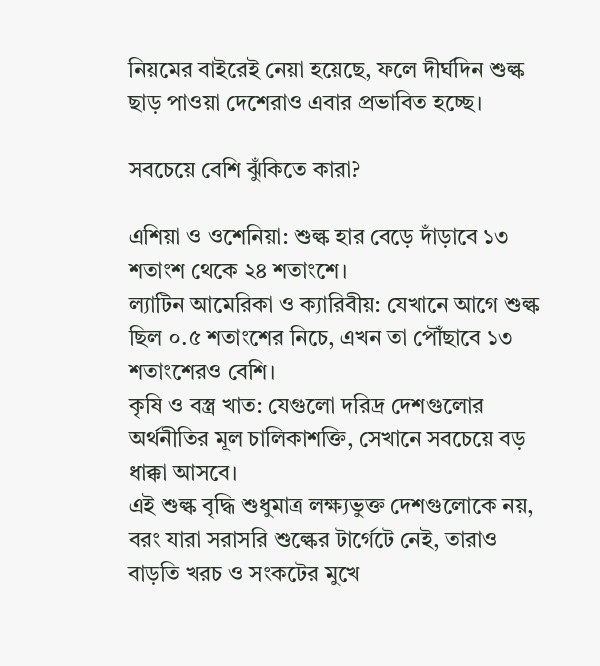নিয়মের বাইরেই নেয়া হয়েছে, ফলে দীর্ঘদিন শুল্ক ছাড় পাওয়া দেশেরাও এবার প্রভাবিত হচ্ছে।

সবচেয়ে বেশি ঝুঁকিতে কারা?

এশিয়া ও ওশেনিয়া: শুল্ক হার বেড়ে দাঁড়াবে ১৩ শতাংশ থেকে ২৪ শতাংশে।
ল্যাটিন আমেরিকা ও ক্যারিবীয়: যেখানে আগে শুল্ক ছিল ০.৫ শতাংশের নিচে, এখন তা পৌঁছাবে ১৩ শতাংশেরও বেশি।
কৃষি ও বস্ত্র খাত: যেগুলো দরিদ্র দেশগুলোর অর্থনীতির মূল চালিকাশক্তি, সেখানে সবচেয়ে বড় ধাক্কা আসবে।
এই শুল্ক বৃদ্ধি শুধুমাত্র লক্ষ্যভুক্ত দেশগুলোকে নয়, বরং যারা সরাসরি শুল্কের টার্গেটে নেই, তারাও বাড়তি খরচ ও সংকটের মুখে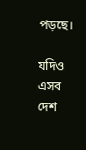পড়ছে।

যদিও এসব দেশ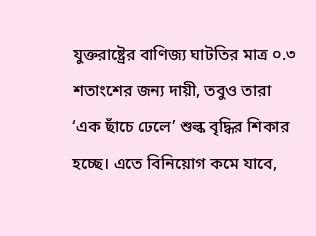যুক্তরাষ্ট্রের বাণিজ্য ঘাটতির মাত্র ০.৩ শতাংশের জন্য দায়ী, তবুও তারা ‘এক ছাঁচে ঢেলে’ শুল্ক বৃদ্ধির শিকার হচ্ছে। এতে বিনিয়োগ কমে যাবে,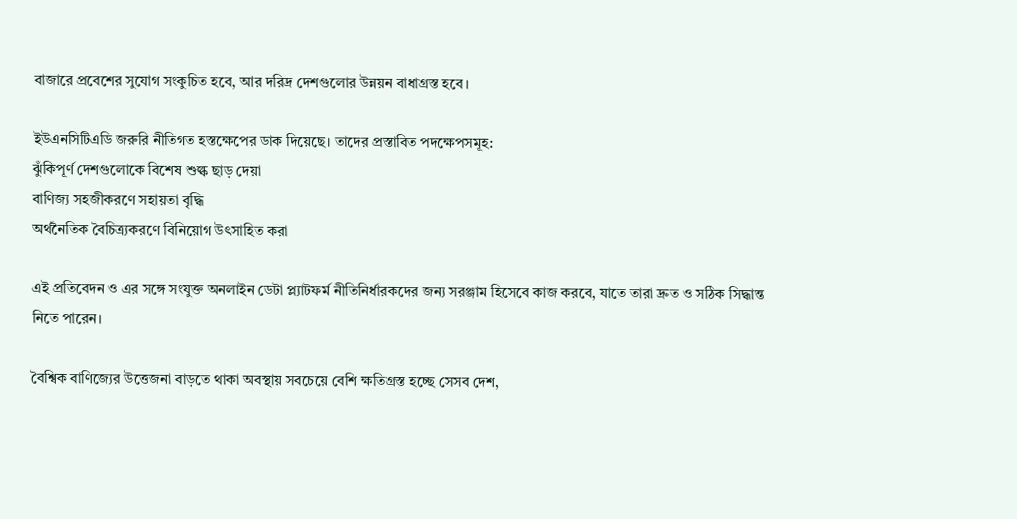বাজারে প্রবেশের সুযোগ সংকুচিত হবে, আর দরিদ্র দেশগুলোর উন্নয়ন বাধাগ্রস্ত হবে।

ইউএনসিটিএডি জরুরি নীতিগত হস্তক্ষেপের ডাক দিয়েছে। তাদের প্রস্তাবিত পদক্ষেপসমূহ:
ঝুঁকিপূর্ণ দেশগুলোকে বিশেষ শুল্ক ছাড় দেয়া
বাণিজ্য সহজীকরণে সহায়তা বৃদ্ধি
অর্থনৈতিক বৈচিত্র্যকরণে বিনিয়োগ উৎসাহিত করা

এই প্রতিবেদন ও এর সঙ্গে সংযুক্ত অনলাইন ডেটা প্ল্যাটফর্ম নীতিনির্ধারকদের জন্য সরঞ্জাম হিসেবে কাজ করবে, যাতে তারা দ্রুত ও সঠিক সিদ্ধান্ত নিতে পারেন।

বৈশ্বিক বাণিজ্যের উত্তেজনা বাড়তে থাকা অবস্থায় সবচেয়ে বেশি ক্ষতিগ্রস্ত হচ্ছে সেসব দেশ,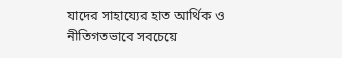যাদের সাহায্যের হাত আর্থিক ও নীতিগতভাবে সবচেয়ে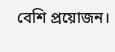বেশি প্রয়োজন।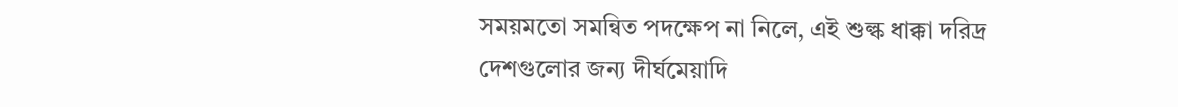সময়মতো সমন্বিত পদক্ষেপ না নিলে, এই শুল্ক ধাক্কা দরিদ্র দেশগুলোর জন্য দীর্ঘমেয়াদি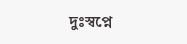দুঃস্বপ্নে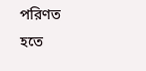পরিণত হতে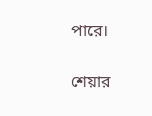পারে।

শেয়ার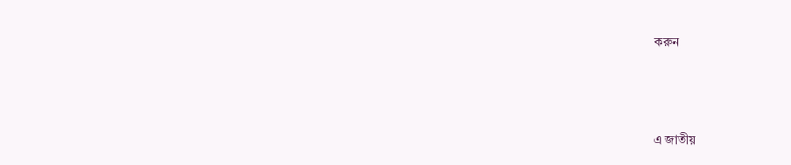করুন



এ জাতীয়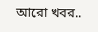আরো খবর..